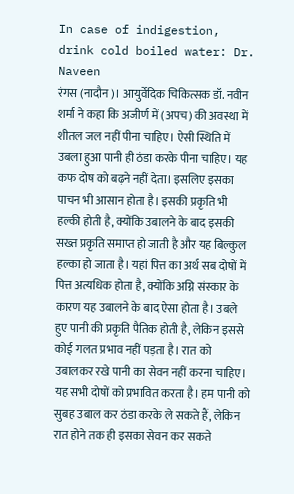In case of indigestion, drink cold boiled water: Dr. Naveen
रंगस (नादौन)। आयुर्वेदिक चिकित्सक डॉ. नवीन शर्मा ने कहा कि अजीर्ण में (अपच) की अवस्था में शीतल जल नहीं पीना चाहिए। ऐसी स्थिति में उबला हुआ पानी ही ठंडा करके पीना चाहिए। यह कफ दोष को बढ़ने नहीं देता। इसलिए इसका पाचन भी आसान होता है। इसकी प्रकृति भी हल्की होती है, क्योंकि उबालने के बाद इसकी सख्त प्रकृति समाप्त हो जाती है और यह बिल्कुल हल्का हो जाता है। यहां पित्त का अर्थ सब दोषों में पित्त अत्यधिक होता है, क्योंकि अग्नि संस्कार के कारण यह उबालने के बाद ऐसा होता है। उबले हुए पानी की प्रकृति पैतिक होती है, लेकिन इससे कोई गलत प्रभाव नहीं पड़ता है। रात को उबालकर रखे पानी का सेवन नहीं करना चाहिए।
यह सभी दोषों को प्रभावित करता है। हम पानी को सुबह उबाल कर ठंडा करके ले सकते हैं, लेकिन रात होने तक ही इसका सेवन कर सकते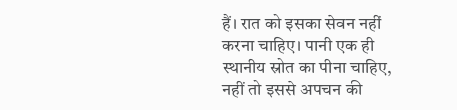हैं। रात को इसका सेवन नहीं करना चाहिए। पानी एक ही स्थानीय स्रोत का पीना चाहिए, नहीं तो इससे अपचन की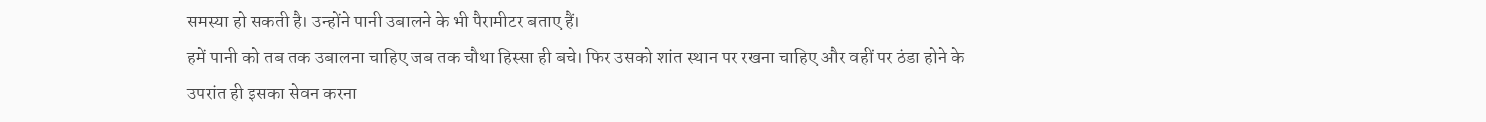समस्या हो सकती है। उन्होंने पानी उबालने के भी पैरामीटर बताए हैं।
हमें पानी को तब तक उबालना चाहिए जब तक चौथा हिस्सा ही बचे। फिर उसको शांत स्थान पर रखना चाहिए और वहीं पर ठंडा होने के उपरांत ही इसका सेवन करना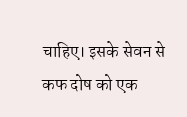चाहिए। इसके सेवन से कफ दोष को एक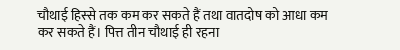चौथाई हिस्से तक कम कर सकते हैं तथा वातदोष को आधा कम कर सकते हैं। पित्त तीन चौथाई ही रहना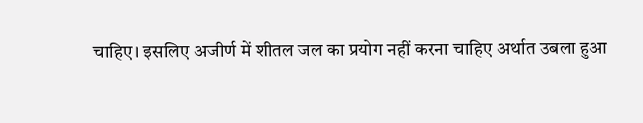चाहिए। इसलिए अजीर्ण में शीतल जल का प्रयोग नहीं करना चाहिए अर्थात उबला हुआ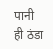पानी ही ठंडा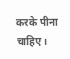करके पीना चाहिए।